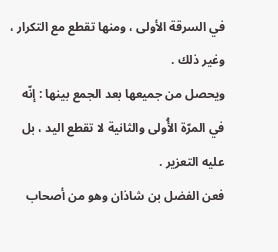في السرقة الأولى ، ومنها تقطع مع التكرار ، وغير ذلك .
ويحصل من جميعها بعد الجمع بينها : إنّه في المرّة الأُولى والثانية لا تقطع اليد ، بل عليه التعزير .
فعن الفضل بن شاذان وهو من أصحاب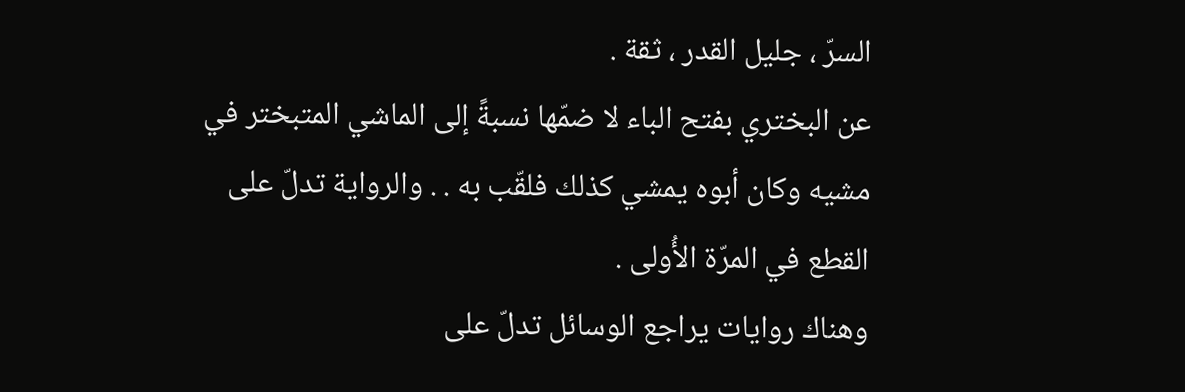السرّ ، جليل القدر ، ثقة .
عن البختري بفتح الباء لا ضمّها نسبةً إلى الماشي المتبختر في مشيه وكان أبوه يمشي كذلك فلقّب به . . والرواية تدلّ على القطع في المرّة الأُولى .
وهناك روايات يراجع الوسائل تدلّ على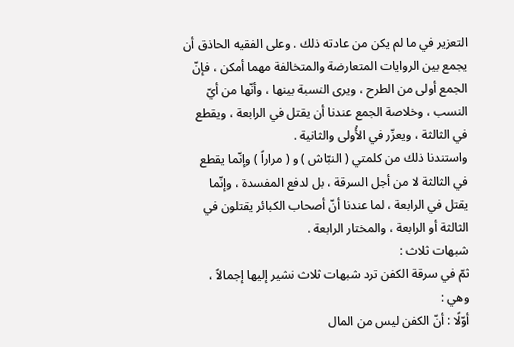التعزير في ما لم يكن من عادته ذلك . وعلى الفقيه الحاذق أن يجمع بين الروايات المتعارضة والمتخالفة مهما أمكن ، فإنّ الجمع أولى من الطرح ، ويرى النسبة بينها ، وأنّها من أيّ النسب ، وخلاصة الجمع عندنا أن يقتل في الرابعة ، ويقطع في الثالثة ، ويعزّر في الأُولى والثانية .
واستندنا ذلك من كلمتي ( النبّاش ) و ( مراراً ) وإنّما يقطع في الثالثة لا من أجل السرقة ، بل لدفع المفسدة ، وإنّما يقتل في الرابعة ، لما عندنا أنّ أصحاب الكبائر يقتلون في الثالثة أو الرابعة ، والمختار الرابعة .
شبهات ثلاث :
ثمّ في سرقة الكفن ترد شبهات ثلاث نشير إليها إجمالاً ، وهي :
أوّلًا : أنّ الكفن ليس من المال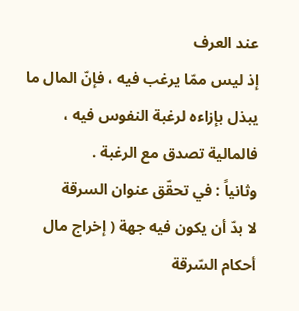عند العرف
إذ ليس ممّا يرغب فيه ، فإنّ المال ما يبذل بإزاءه لرغبة النفوس فيه ، فالمالية تصدق مع الرغبة .
وثانياً : في تحقّق عنوان السرقة
لا بدّ أن يكون فيه جهة ( إخراج مال
أحكام السّرقة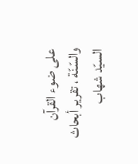على ضوء القرآن والسّنّة ، تقرير أبحاث السيّد شهاب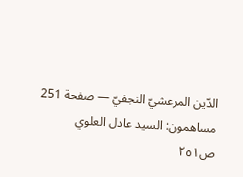الدّين المرعشيّ النجفيّ — صفحة 251
مساهمون: السيد عادل العلوي
ص٢٥١